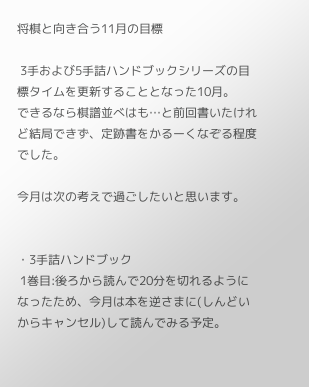将棋と向き合う11月の目標

 3手および5手詰ハンドブックシリーズの目標タイムを更新することとなった10月。
できるなら棋譜並べはも…と前回書いたけれど結局できず、定跡書をかるーくなぞる程度でした。

今月は次の考えで過ごしたいと思います。


・3手詰ハンドブック
 1巻目:後ろから読んで20分を切れるようになったため、今月は本を逆さまに(しんどいからキャンセル)して読んでみる予定。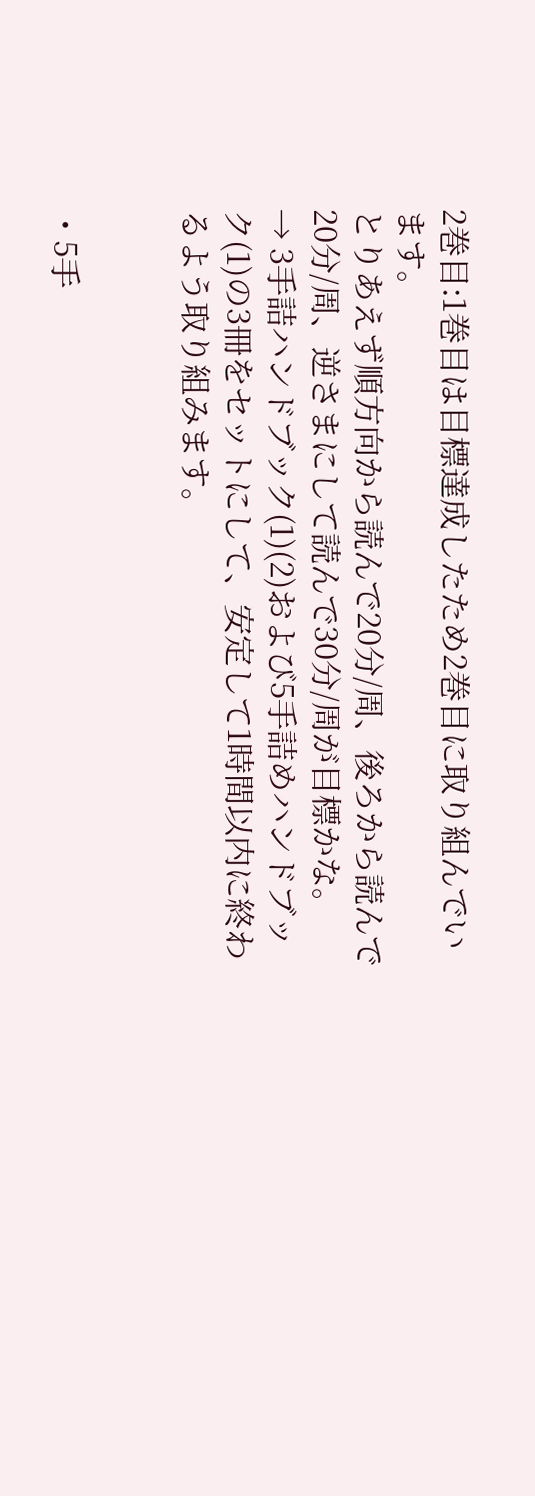2巻目:1巻目は目標達成したため2巻目に取り組んでいます。
とりあえず順方向から読んで20分/周、後ろから読んで20分/周、逆さまにして読んで30分/周が目標かな。
→ 3手詰ハンドブック(1)(2)および5手詰めハンドブック(1)の3冊をセットにして、安定して1時間以内に終わるよう取り組みます。


・5手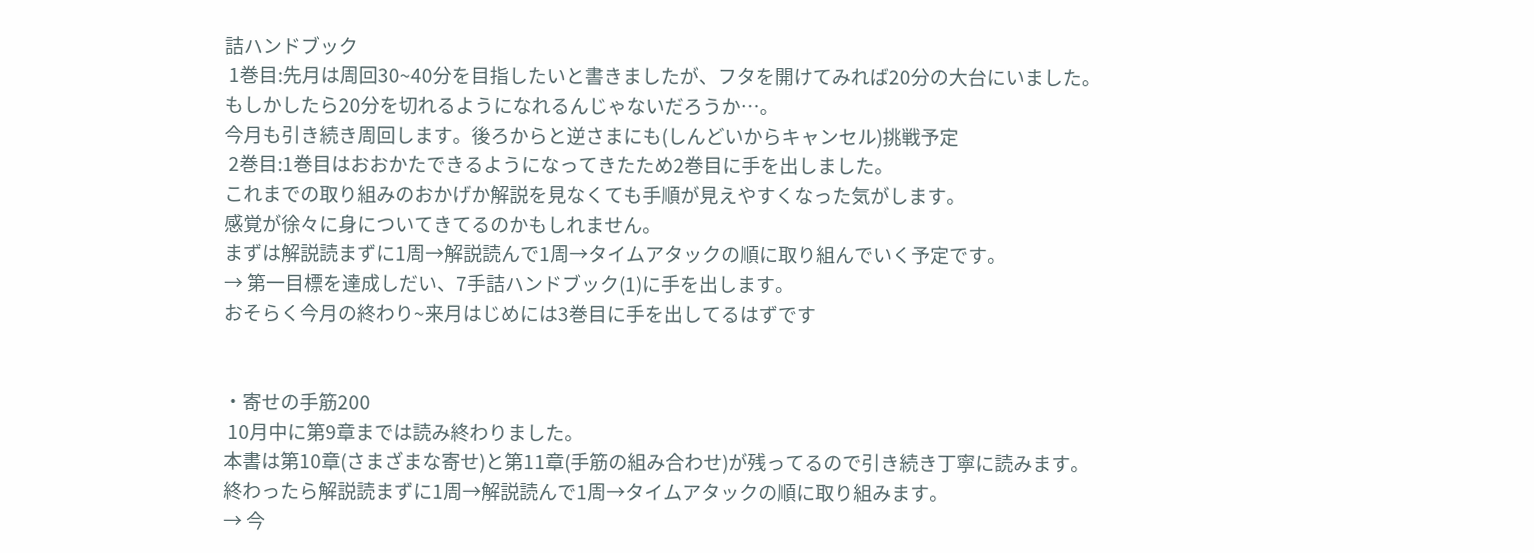詰ハンドブック
 1巻目:先月は周回30~40分を目指したいと書きましたが、フタを開けてみれば20分の大台にいました。
もしかしたら20分を切れるようになれるんじゃないだろうか…。
今月も引き続き周回します。後ろからと逆さまにも(しんどいからキャンセル)挑戦予定
 2巻目:1巻目はおおかたできるようになってきたため2巻目に手を出しました。
これまでの取り組みのおかげか解説を見なくても手順が見えやすくなった気がします。
感覚が徐々に身についてきてるのかもしれません。
まずは解説読まずに1周→解説読んで1周→タイムアタックの順に取り組んでいく予定です。
→ 第一目標を達成しだい、7手詰ハンドブック(1)に手を出します。
おそらく今月の終わり~来月はじめには3巻目に手を出してるはずです


・寄せの手筋200
 10月中に第9章までは読み終わりました。
本書は第10章(さまざまな寄せ)と第11章(手筋の組み合わせ)が残ってるので引き続き丁寧に読みます。
終わったら解説読まずに1周→解説読んで1周→タイムアタックの順に取り組みます。
→ 今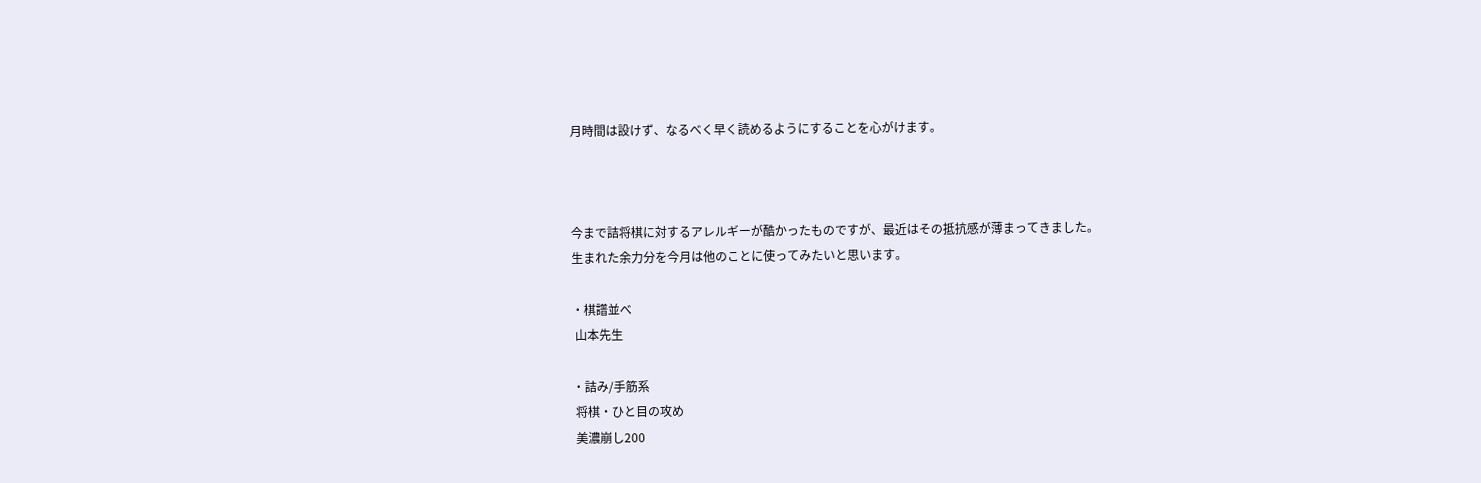月時間は設けず、なるべく早く読めるようにすることを心がけます。



今まで詰将棋に対するアレルギーが酷かったものですが、最近はその抵抗感が薄まってきました。
生まれた余力分を今月は他のことに使ってみたいと思います。

・棋譜並べ
 山本先生

・詰み/手筋系
 将棋・ひと目の攻め
 美濃崩し200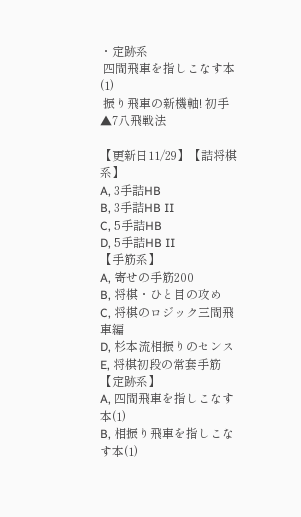・定跡系
 四間飛車を指しこなす本(1)
 振り飛車の新機軸! 初手▲7八飛戦法

【更新日11/29】【詰将棋系】
A, 3手詰HB
B, 3手詰HB II
C, 5手詰HB
D, 5手詰HB II
【手筋系】
A, 寄せの手筋200
B, 将棋・ひと目の攻め
C, 将棋のロジック三間飛車編
D, 杉本流相振りのセンス
E, 将棋初段の常套手筋
【定跡系】
A, 四間飛車を指しこなす本(1)
B, 相振り飛車を指しこなす本(1)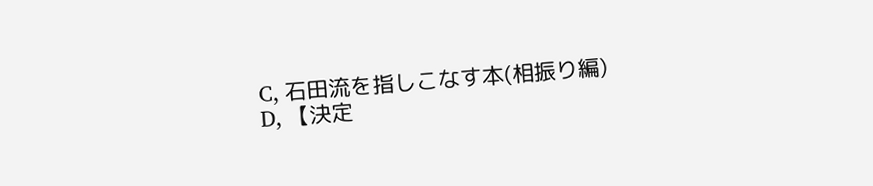C, 石田流を指しこなす本(相振り編)
D, 【決定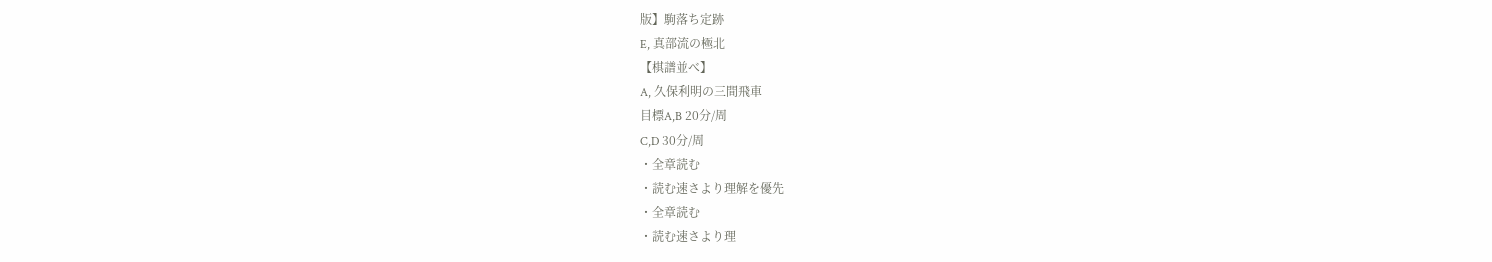版】駒落ち定跡
E, 真部流の極北
【棋譜並べ】
A, 久保利明の三間飛車
目標A,B 20分/周
C,D 30分/周
・全章読む
・読む速さより理解を優先
・全章読む
・読む速さより理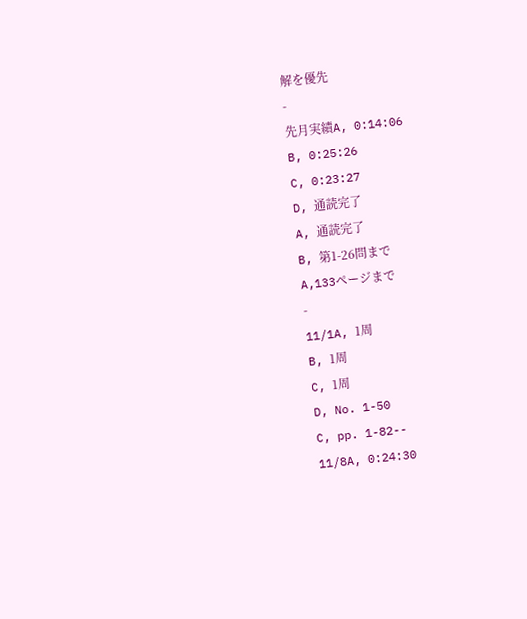解を優先
-
先月実績A, 0:14:06
B, 0:25:26
C, 0:23:27
D, 通読完了
A, 通読完了
B, 第1-26問まで
A,133ページまで
-
11/1A, 1周
B, 1周
C, 1周
D, No. 1-50
C, pp. 1-82--
11/8A, 0:24:30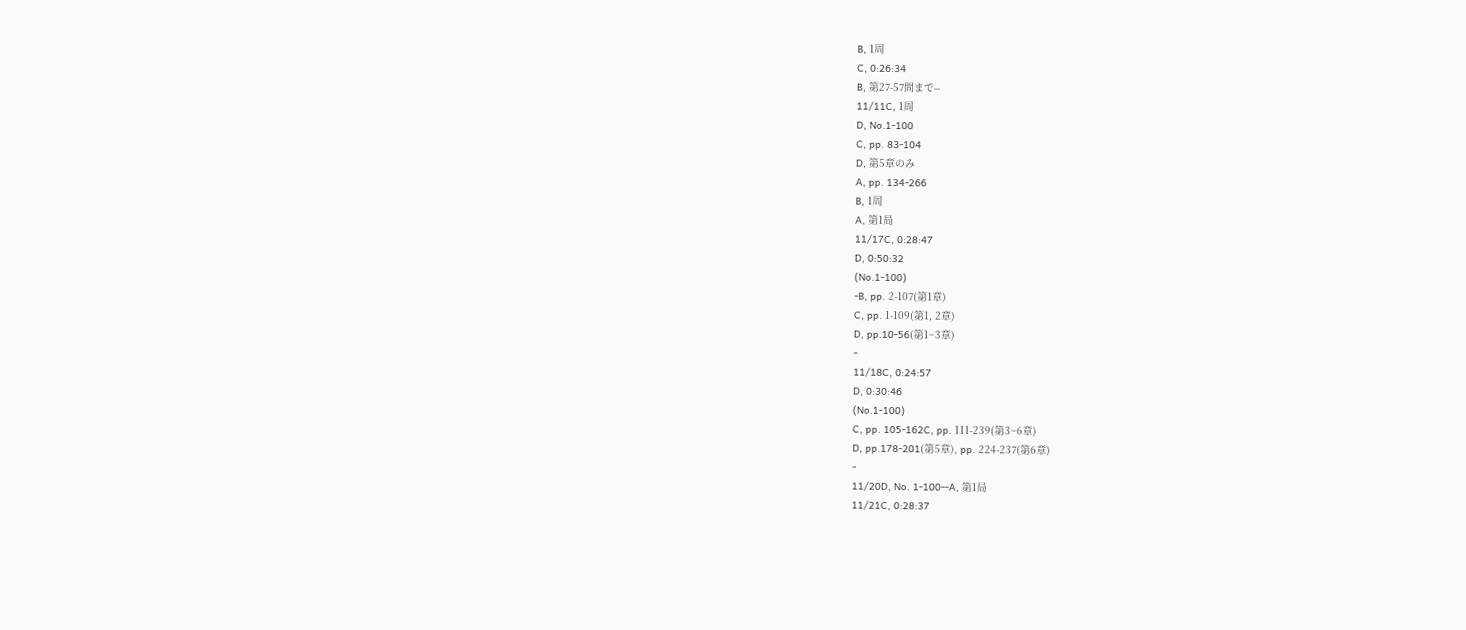B, 1周
C, 0:26:34
B, 第27-57問まで--
11/11C, 1周
D, No.1-100
C, pp. 83-104
D, 第5章のみ
A, pp. 134-266
B, 1周
A, 第1局
11/17C, 0:28:47
D, 0:50:32
(No.1-100)
-B, pp. 2-107(第1章)
C, pp. 1-109(第1, 2章)
D, pp.10-56(第1~3章)
-
11/18C, 0:24:57
D, 0:30:46
(No.1-100)
C, pp. 105-162C, pp. 111-239(第3~6章)
D, pp.178-201(第5章), pp. 224-237(第6章)
-
11/20D, No. 1-100--A, 第1局
11/21C, 0:28:37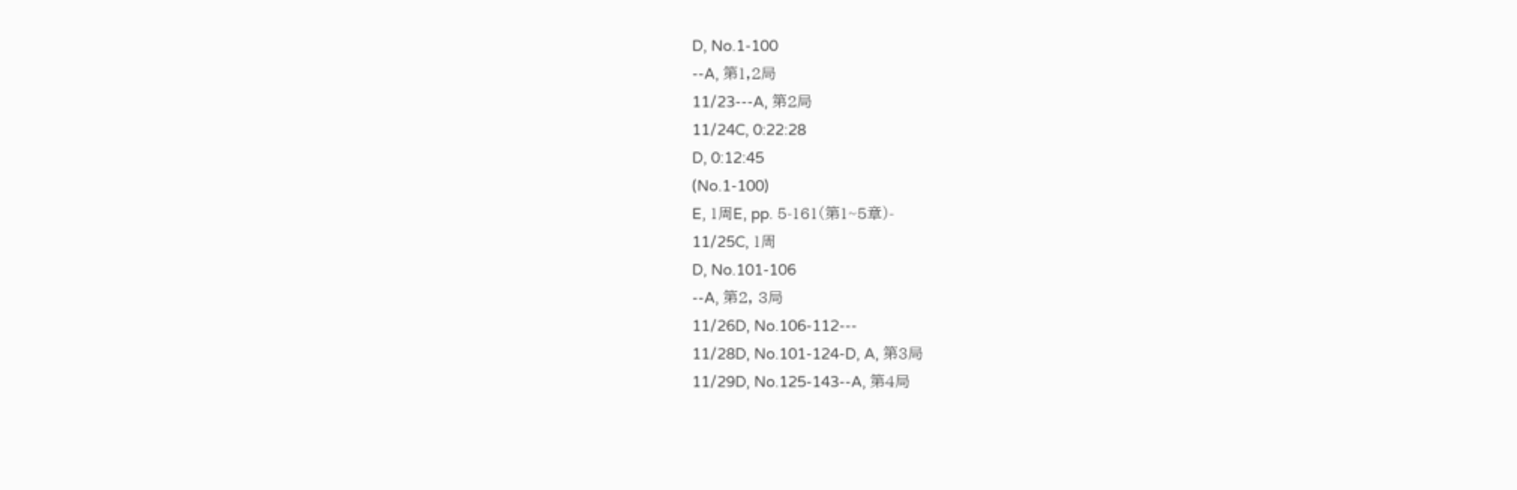D, No.1-100
--A, 第1,2局
11/23---A, 第2局
11/24C, 0:22:28
D, 0:12:45
(No.1-100)
E, 1周E, pp. 5-161(第1~5章)-
11/25C, 1周
D, No.101-106
--A, 第2, 3局
11/26D, No.106-112---
11/28D, No.101-124-D, A, 第3局
11/29D, No.125-143--A, 第4局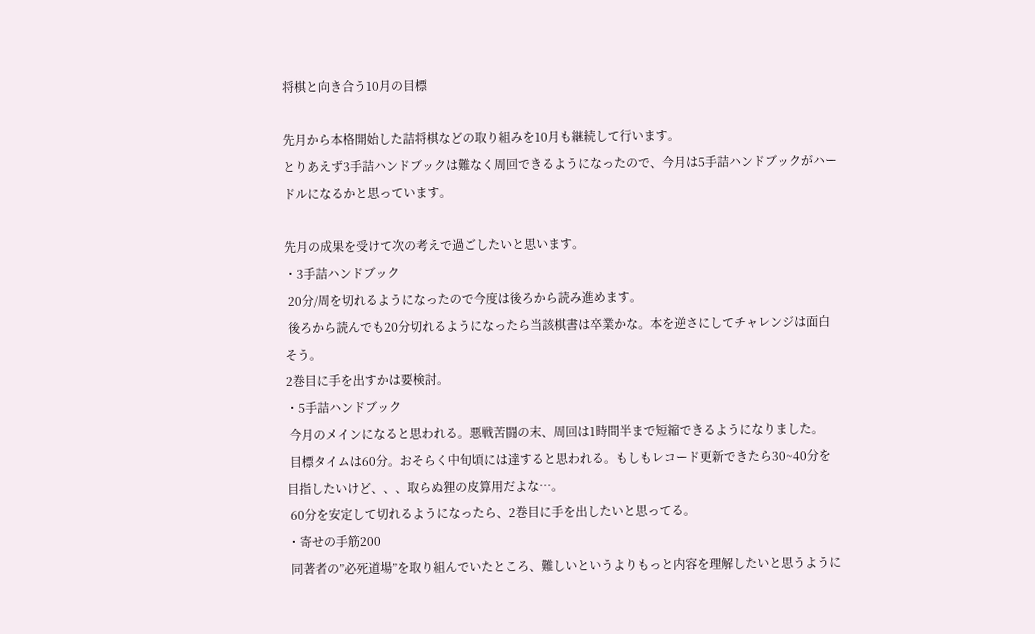将棋と向き合う10月の目標

先月から本格開始した詰将棋などの取り組みを10月も継続して行います。
とりあえず3手詰ハンドブックは難なく周回できるようになったので、今月は5手詰ハンドブックがハードルになるかと思っています。

先月の成果を受けて次の考えで過ごしたいと思います。
・3手詰ハンドブック
 20分/周を切れるようになったので今度は後ろから読み進めます。
 後ろから読んでも20分切れるようになったら当該棋書は卒業かな。本を逆さにしてチャレンジは面白そう。
2巻目に手を出すかは要検討。
・5手詰ハンドブック
 今月のメインになると思われる。悪戦苦闘の末、周回は1時間半まで短縮できるようになりました。
 目標タイムは60分。おそらく中旬頃には達すると思われる。もしもレコード更新できたら30~40分を目指したいけど、、、取らぬ狸の皮算用だよな…。
 60分を安定して切れるようになったら、2巻目に手を出したいと思ってる。
・寄せの手筋200
 同著者の”必死道場”を取り組んでいたところ、難しいというよりもっと内容を理解したいと思うように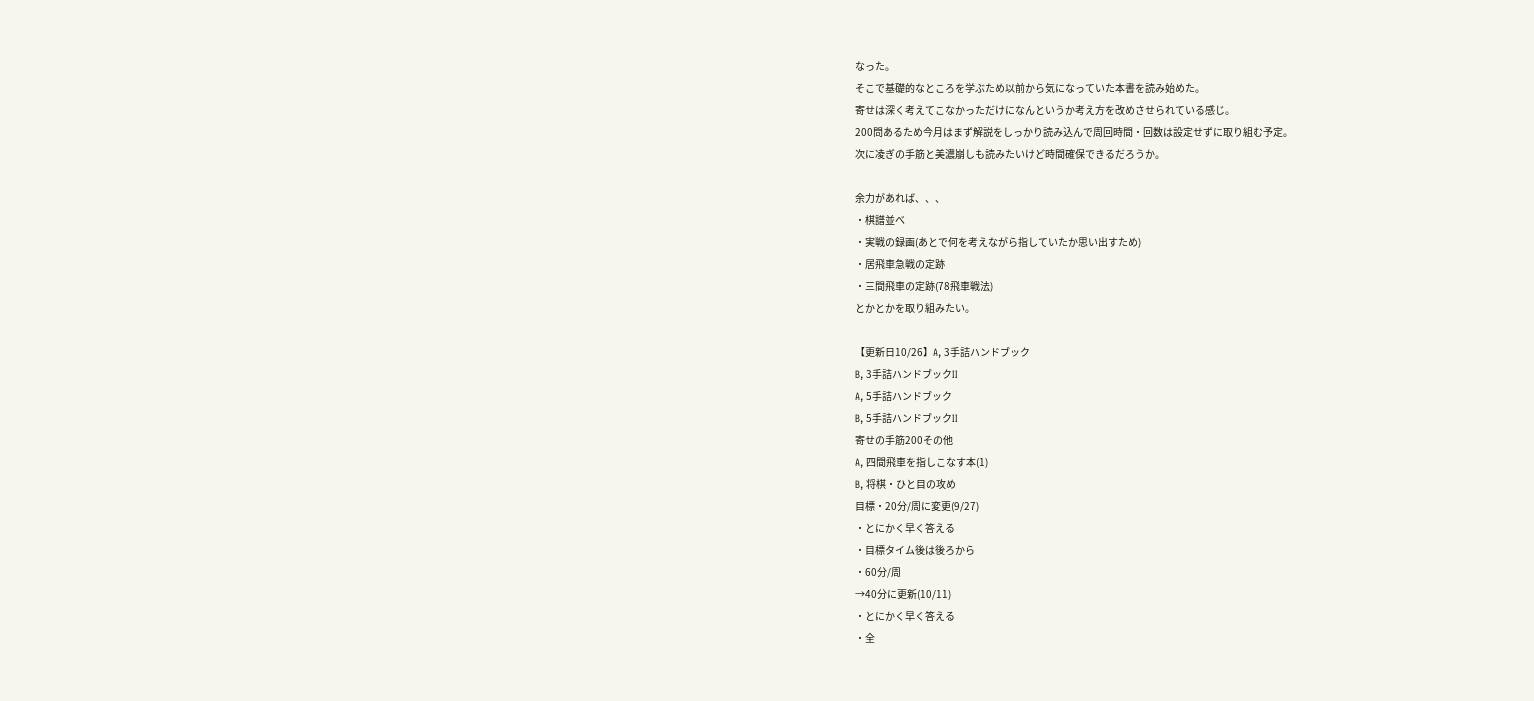なった。
そこで基礎的なところを学ぶため以前から気になっていた本書を読み始めた。
寄せは深く考えてこなかっただけになんというか考え方を改めさせられている感じ。
200問あるため今月はまず解説をしっかり読み込んで周回時間・回数は設定せずに取り組む予定。
次に凌ぎの手筋と美濃崩しも読みたいけど時間確保できるだろうか。

余力があれば、、、
・棋譜並べ
・実戦の録画(あとで何を考えながら指していたか思い出すため)
・居飛車急戦の定跡
・三間飛車の定跡(78飛車戦法)
とかとかを取り組みたい。

【更新日10/26】A, 3手詰ハンドブック
B, 3手詰ハンドブックII
A, 5手詰ハンドブック
B, 5手詰ハンドブックII
寄せの手筋200その他
A, 四間飛車を指しこなす本(1)
B, 将棋・ひと目の攻め
目標・20分/周に変更(9/27)
・とにかく早く答える
・目標タイム後は後ろから
・60分/周
→40分に更新(10/11)
・とにかく早く答える
・全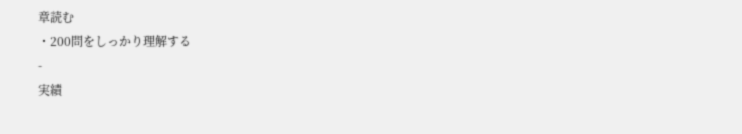章読む
・200問をしっかり理解する
-
実績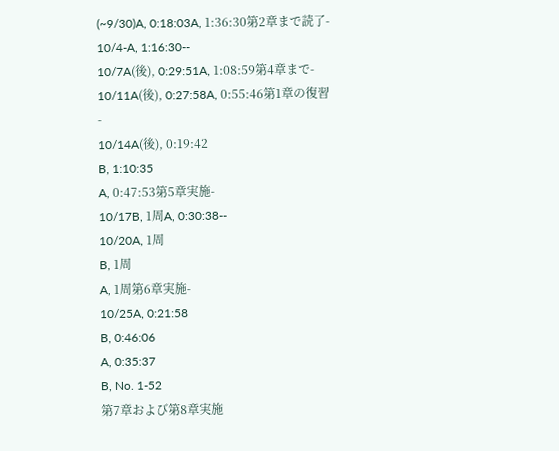(~9/30)A, 0:18:03A, 1:36:30第2章まで読了-
10/4-A, 1:16:30--
10/7A(後), 0:29:51A, 1:08:59第4章まで-
10/11A(後), 0:27:58A, 0:55:46第1章の復習-
10/14A(後), 0:19:42
B, 1:10:35
A, 0:47:53第5章実施-
10/17B, 1周A, 0:30:38--
10/20A, 1周
B, 1周
A, 1周第6章実施-
10/25A, 0:21:58
B, 0:46:06
A, 0:35:37
B, No. 1-52
第7章および第8章実施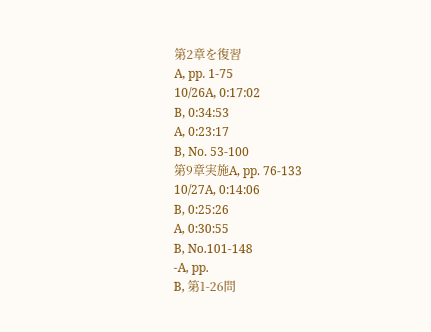第2章を復習
A, pp. 1-75
10/26A, 0:17:02
B, 0:34:53
A, 0:23:17
B, No. 53-100
第9章実施A, pp. 76-133
10/27A, 0:14:06
B, 0:25:26
A, 0:30:55
B, No.101-148
-A, pp.
B, 第1-26問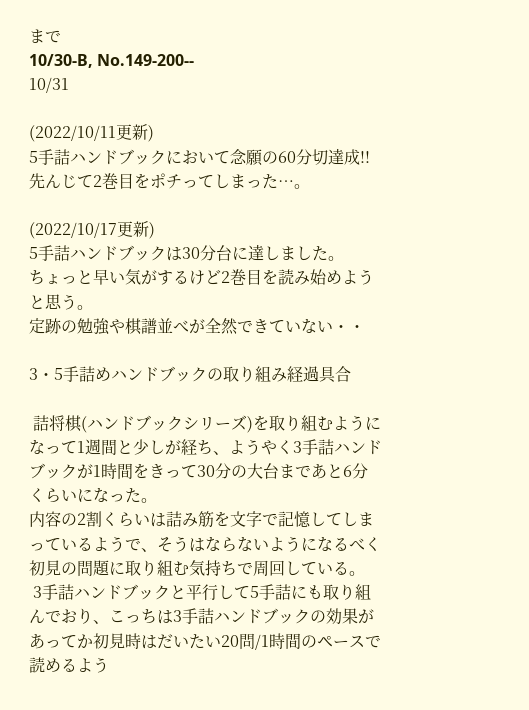まで
10/30-B, No.149-200--
10/31

(2022/10/11更新)
5手詰ハンドブックにおいて念願の60分切達成!!
先んじて2巻目をポチってしまった…。

(2022/10/17更新)
5手詰ハンドブックは30分台に達しました。
ちょっと早い気がするけど2巻目を読み始めようと思う。
定跡の勉強や棋譜並べが全然できていない・・

3・5手詰めハンドブックの取り組み経過具合

 詰将棋(ハンドブックシリーズ)を取り組むようになって1週間と少しが経ち、ようやく3手詰ハンドブックが1時間をきって30分の大台まであと6分くらいになった。
内容の2割くらいは詰み筋を文字で記憶してしまっているようで、そうはならないようになるべく初見の問題に取り組む気持ちで周回している。
 3手詰ハンドブックと平行して5手詰にも取り組んでおり、こっちは3手詰ハンドブックの効果があってか初見時はだいたい20問/1時間のペースで読めるよう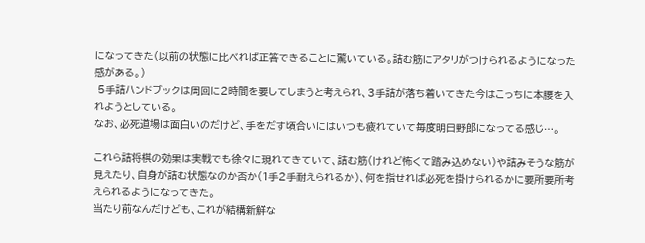になってきた(以前の状態に比べれば正答できることに驚いている。詰む筋にアタリがつけられるようになった感がある。)
 5手詰ハンドブックは周回に2時間を要してしまうと考えられ、3手詰が落ち着いてきた今はこっちに本腰を入れようとしている。
なお、必死道場は面白いのだけど、手をだす頃合いにはいつも疲れていて毎度明日野郎になってる感じ…。

これら詰将棋の効果は実戦でも徐々に現れてきていて、詰む筋(けれど怖くて踏み込めない)や詰みそうな筋が見えたり、自身が詰む状態なのか否か(1手2手耐えられるか)、何を指せれば必死を掛けられるかに要所要所考えられるようになってきた。
当たり前なんだけども、これが結構新鮮な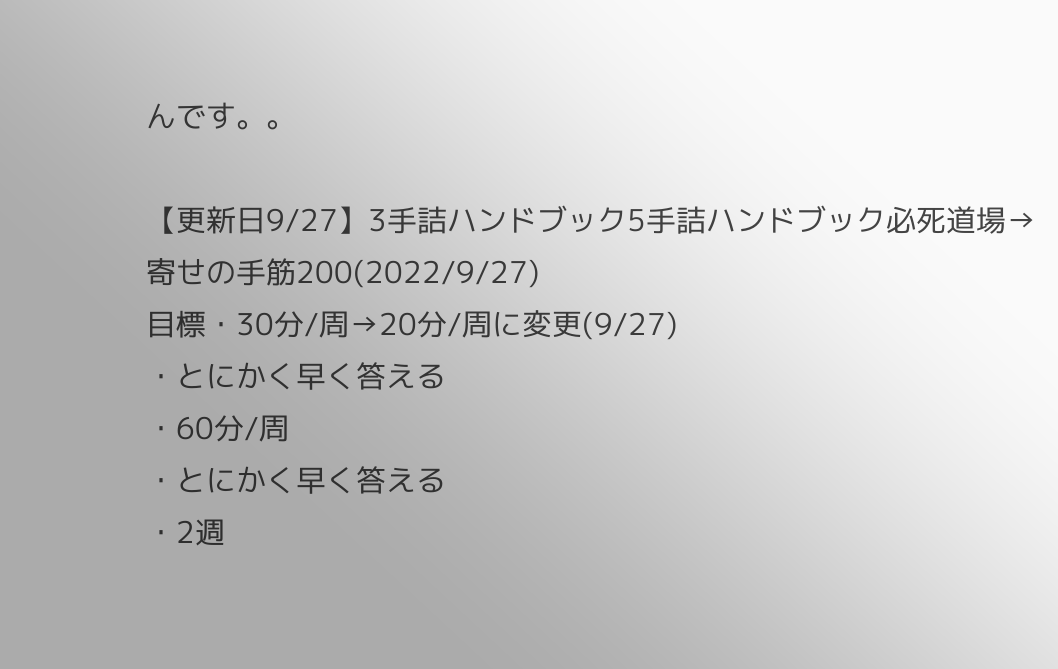んです。。

【更新日9/27】3手詰ハンドブック5手詰ハンドブック必死道場→
寄せの手筋200(2022/9/27)
目標・30分/周→20分/周に変更(9/27)
・とにかく早く答える
・60分/周
・とにかく早く答える
・2週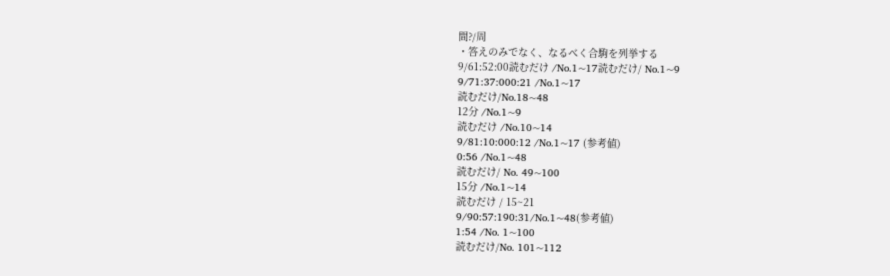間?/周
・答えのみでなく、なるべく合駒を列挙する
9/61:52:00読むだけ /No.1~17読むだけ/ No.1~9
9/71:37:000:21 /No.1~17
読むだけ/No.18~48
12分 /No.1~9
読むだけ /No.10~14
9/81:10:000:12 /No.1~17 (参考値)
0:56 /No.1~48
読むだけ/ No. 49~100
15分 /No.1~14
読むだけ / 15~21
9/90:57:190:31/No.1~48(参考値)
1:54 /No. 1~100
読むだけ/No. 101~112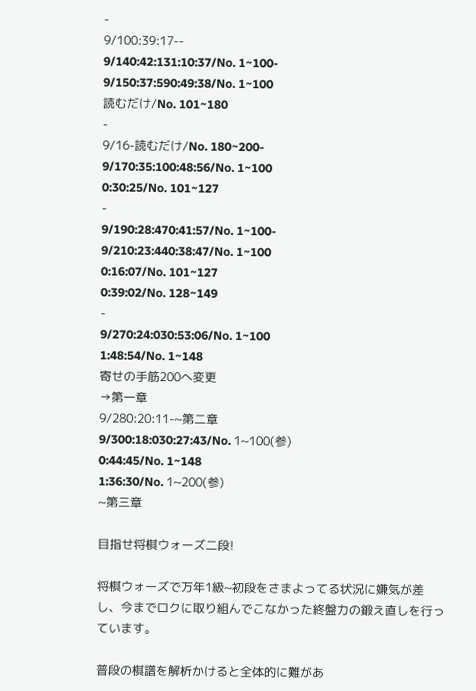-
9/100:39:17--
9/140:42:131:10:37/No. 1~100-
9/150:37:590:49:38/No. 1~100
読むだけ/No. 101~180
-
9/16-読むだけ/No. 180~200-
9/170:35:100:48:56/No. 1~100
0:30:25/No. 101~127
-
9/190:28:470:41:57/No. 1~100-
9/210:23:440:38:47/No. 1~100
0:16:07/No. 101~127
0:39:02/No. 128~149
-
9/270:24:030:53:06/No. 1~100
1:48:54/No. 1~148
寄せの手筋200へ変更
→第一章
9/280:20:11-~第二章
9/300:18:030:27:43/No. 1~100(参)
0:44:45/No. 1~148
1:36:30/No. 1~200(参)
~第三章

目指せ将棋ウォーズ二段!

将棋ウォーズで万年1級~初段をさまよってる状況に嫌気が差し、今までロクに取り組んでこなかった終盤力の鍛え直しを行っています。

普段の棋譜を解析かけると全体的に難があ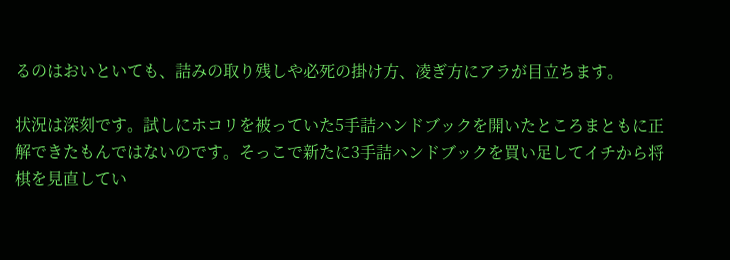るのはおいといても、詰みの取り残しや必死の掛け方、凌ぎ方にアラが目立ちます。

状況は深刻です。試しにホコリを被っていた5手詰ハンドブックを開いたところまともに正解できたもんではないのです。そっこで新たに3手詰ハンドブックを買い足してイチから将棋を見直してい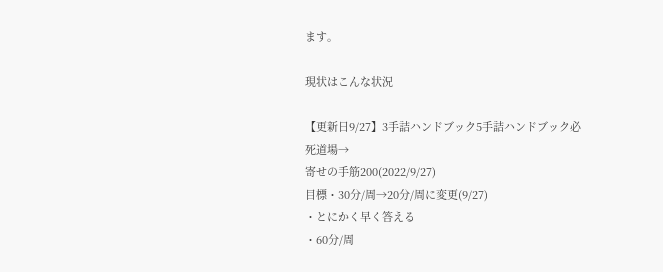ます。

現状はこんな状況

【更新日9/27】3手詰ハンドブック5手詰ハンドブック必死道場→
寄せの手筋200(2022/9/27)
目標・30分/周→20分/周に変更(9/27)
・とにかく早く答える
・60分/周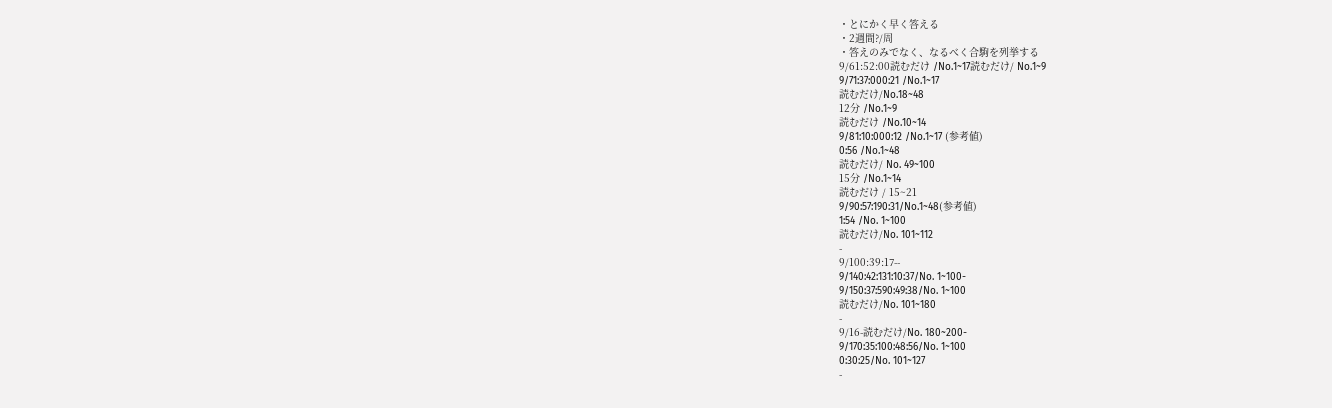・とにかく早く答える
・2週間?/周
・答えのみでなく、なるべく合駒を列挙する
9/61:52:00読むだけ /No.1~17読むだけ/ No.1~9
9/71:37:000:21 /No.1~17
読むだけ/No.18~48
12分 /No.1~9
読むだけ /No.10~14
9/81:10:000:12 /No.1~17 (参考値)
0:56 /No.1~48
読むだけ/ No. 49~100
15分 /No.1~14
読むだけ / 15~21
9/90:57:190:31/No.1~48(参考値)
1:54 /No. 1~100
読むだけ/No. 101~112
-
9/100:39:17--
9/140:42:131:10:37/No. 1~100-
9/150:37:590:49:38/No. 1~100
読むだけ/No. 101~180
-
9/16-読むだけ/No. 180~200-
9/170:35:100:48:56/No. 1~100
0:30:25/No. 101~127
-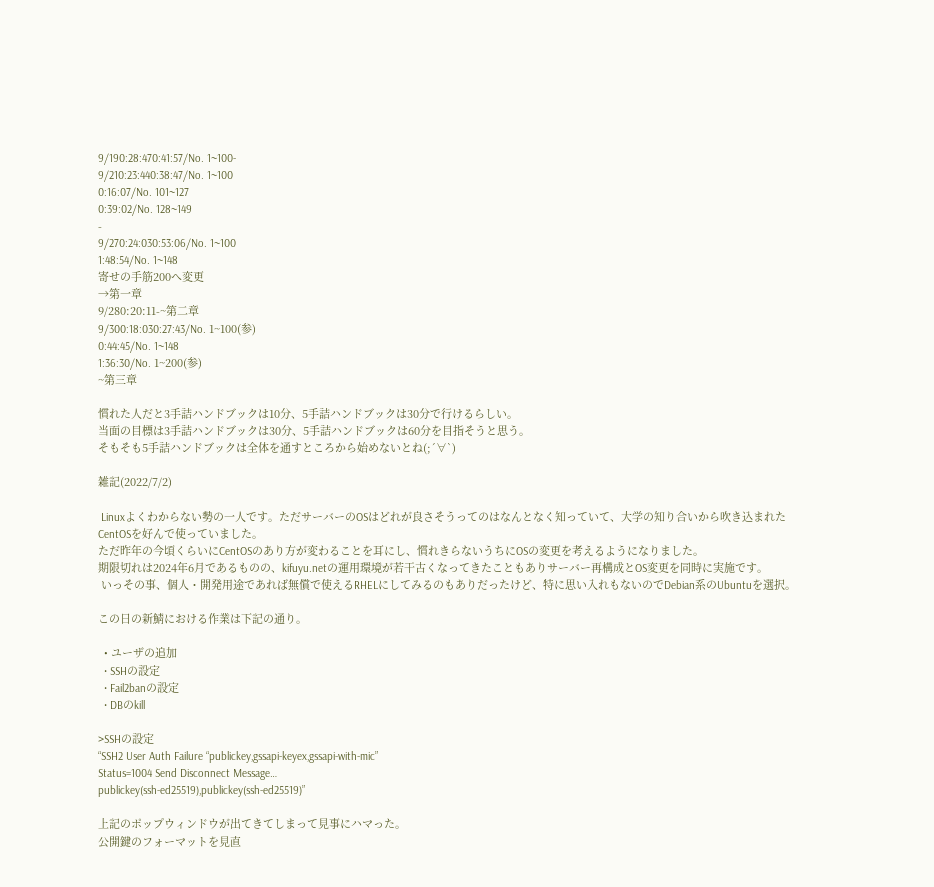9/190:28:470:41:57/No. 1~100-
9/210:23:440:38:47/No. 1~100
0:16:07/No. 101~127
0:39:02/No. 128~149
-
9/270:24:030:53:06/No. 1~100
1:48:54/No. 1~148
寄せの手筋200へ変更
→第一章
9/280:20:11-~第二章
9/300:18:030:27:43/No. 1~100(参)
0:44:45/No. 1~148
1:36:30/No. 1~200(参)
~第三章

慣れた人だと3手詰ハンドブックは10分、5手詰ハンドブックは30分で行けるらしい。
当面の目標は3手詰ハンドブックは30分、5手詰ハンドブックは60分を目指そうと思う。
そもそも5手詰ハンドブックは全体を通すところから始めないとね(;´∀`)

雑記(2022/7/2)

 Linuxよくわからない勢の一人です。ただサーバーのOSはどれが良さそうってのはなんとなく知っていて、大学の知り合いから吹き込まれたCentOSを好んで使っていました。
ただ昨年の今頃くらいにCentOSのあり方が変わることを耳にし、慣れきらないうちにOSの変更を考えるようになりました。
期限切れは2024年6月であるものの、kifuyu.netの運用環境が若干古くなってきたこともありサーバー再構成とOS変更を同時に実施です。
 いっその事、個人・開発用途であれば無償で使えるRHELにしてみるのもありだったけど、特に思い入れもないのでDebian系のUbuntuを選択。

この日の新鯖における作業は下記の通り。

  • ユーザの追加
  • SSHの設定
  • Fail2banの設定
  • DBのkill

>SSHの設定
“SSH2 User Auth Failure “publickey,gssapi-keyex,gssapi-with-mic”
Status=1004 Send Disconnect Message…
publickey(ssh-ed25519),publickey(ssh-ed25519)”

上記のポップウィンドウが出てきてしまって見事にハマった。
公開鍵のフォーマットを見直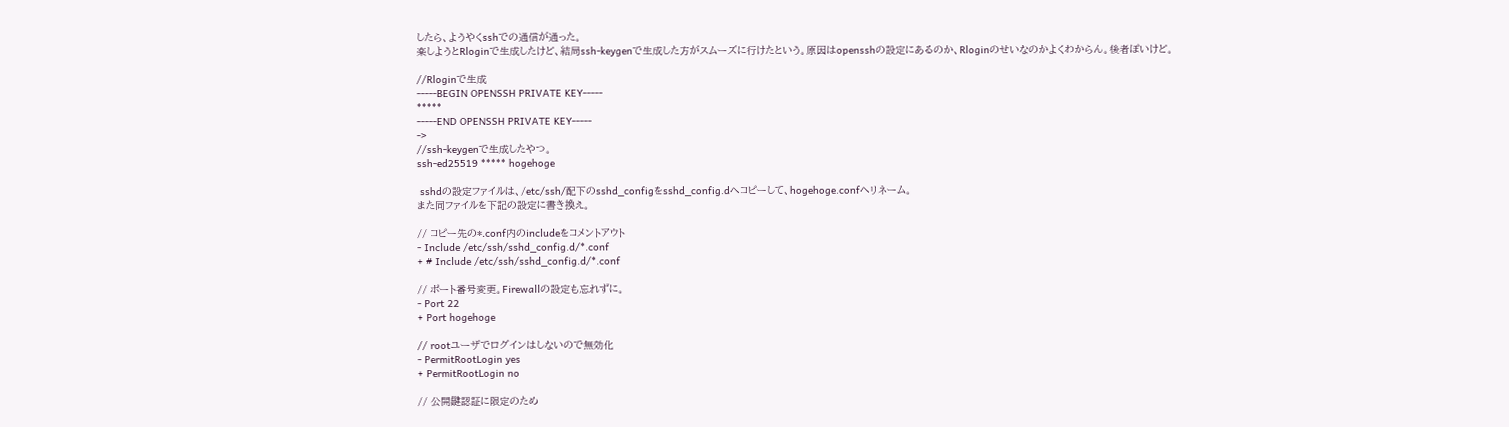したら、ようやくsshでの通信が通った。
楽しようとRloginで生成したけど、結局ssh-keygenで生成した方がスムーズに行けたという。原因はopensshの設定にあるのか、Rloginのせいなのかよくわからん。後者ぽいけど。

//Rloginで生成
-----BEGIN OPENSSH PRIVATE KEY-----
*****
-----END OPENSSH PRIVATE KEY-----
->
//ssh-keygenで生成したやつ。
ssh-ed25519 ***** hogehoge

 sshdの設定ファイルは、/etc/ssh/配下のsshd_configをsshd_config.dへコピーして、hogehoge.confへリネーム。
また同ファイルを下記の設定に書き換え。

// コピー先の*.conf内のincludeをコメントアウト
- Include /etc/ssh/sshd_config.d/*.conf
+ # Include /etc/ssh/sshd_config.d/*.conf

// ポート番号変更。Firewallの設定も忘れずに。
- Port 22
+ Port hogehoge

// rootユーザでログインはしないので無効化
- PermitRootLogin yes
+ PermitRootLogin no

// 公開鍵認証に限定のため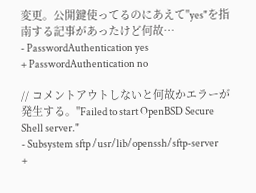変更。公開鍵使ってるのにあえて"yes"を指南する記事があったけど何故…
- PasswordAuthentication yes
+ PasswordAuthentication no

// コメントアウトしないと何故かエラーが発生する。"Failed to start OpenBSD Secure Shell server."
- Subsystem sftp /usr/lib/openssh/sftp-server
+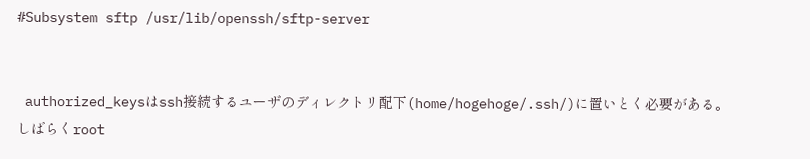#Subsystem sftp /usr/lib/openssh/sftp-server


 authorized_keysはssh接続するユーザのディレクトリ配下(home/hogehoge/.ssh/)に置いとく必要がある。
しばらくroot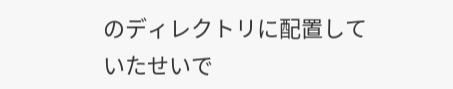のディレクトリに配置していたせいで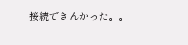接続できんかった。。